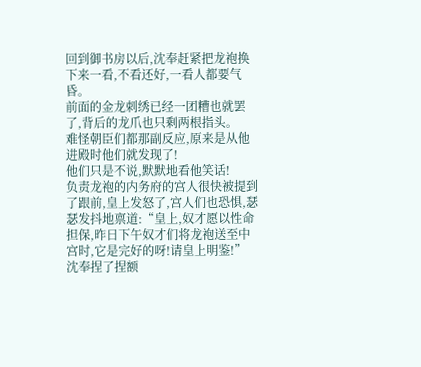回到御书房以后,沈奉赶紧把龙袍换下来一看,不看还好,一看人都要气昏。
前面的金龙刺绣已经一团糟也就罢了,背后的龙爪也只剩两根指头。
难怪朝臣们都那副反应,原来是从他进殿时他们就发现了!
他们只是不说,默默地看他笑话!
负责龙袍的内务府的宫人很快被提到了跟前,皇上发怒了,宫人们也恐惧,瑟瑟发抖地禀道:“皇上,奴才愿以性命担保,昨日下午奴才们将龙袍送至中宫时,它是完好的呀!请皇上明鉴!”
沈奉捏了捏额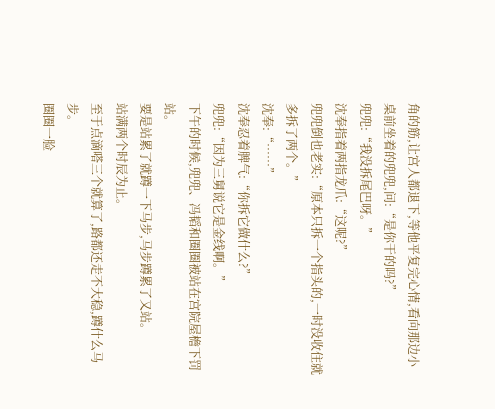角的筋,让宫人都退下,等他平复完心情,看向那边小桌前坐着的兜兜,问:“是你干的吗?”
兜兜:“我没拆尾巴呀。”
沈奉指着两指龙爪:“这呢?”
兜兜倒也老实:“原本只拆一个指头的,一时没收住就多拆了两个。”
沈奉:“……”
沈奉忍着脾气:“你拆它做什么?”
兜兜:“因为三舅说它是金线啊。”
下午的时候,兜兜、冯韬和圈圈被站在宫院屋檐下罚站。
要是站累了就蹲一下马步,马步蹲累了又站。
站满两个时辰为止。
至于点滴嗒三个就算了,路都还走不大稳,蹲什么马步。
圈圈一脸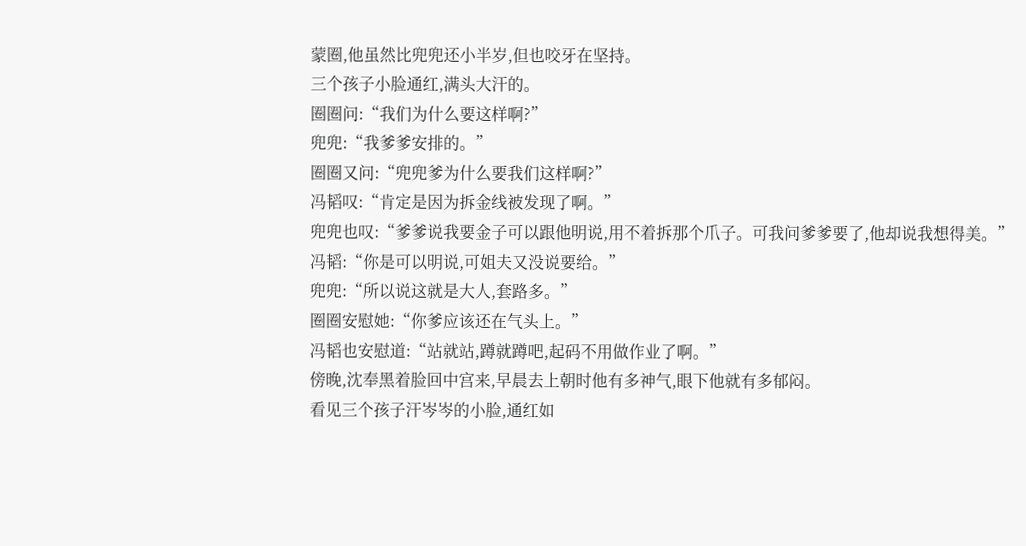蒙圈,他虽然比兜兜还小半岁,但也咬牙在坚持。
三个孩子小脸通红,满头大汗的。
圈圈问:“我们为什么要这样啊?”
兜兜:“我爹爹安排的。”
圈圈又问:“兜兜爹为什么要我们这样啊?”
冯韬叹:“肯定是因为拆金线被发现了啊。”
兜兜也叹:“爹爹说我要金子可以跟他明说,用不着拆那个爪子。可我问爹爹要了,他却说我想得美。”
冯韬:“你是可以明说,可姐夫又没说要给。”
兜兜:“所以说这就是大人,套路多。”
圈圈安慰她:“你爹应该还在气头上。”
冯韬也安慰道:“站就站,蹲就蹲吧,起码不用做作业了啊。”
傍晚,沈奉黑着脸回中宫来,早晨去上朝时他有多神气,眼下他就有多郁闷。
看见三个孩子汗岑岑的小脸,通红如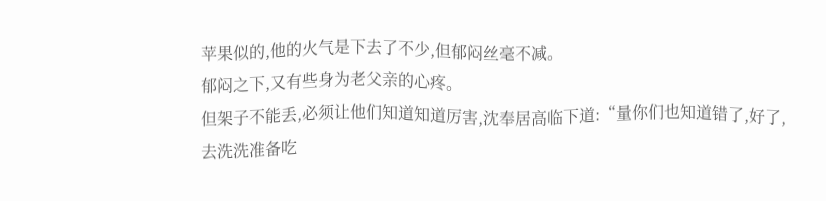苹果似的,他的火气是下去了不少,但郁闷丝毫不减。
郁闷之下,又有些身为老父亲的心疼。
但架子不能丢,必须让他们知道知道厉害,沈奉居高临下道:“量你们也知道错了,好了,去洗洗准备吃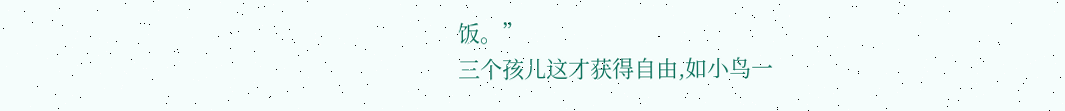饭。”
三个孩儿这才获得自由,如小鸟一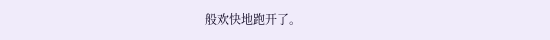般欢快地跑开了。